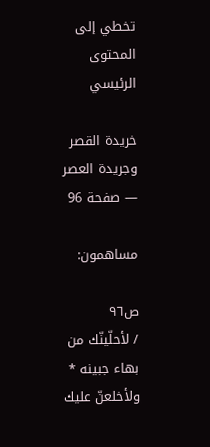تخطي إلى المحتوى الرئيسي

خريدة القصر وجريدة العصر — صفحة 96

مساهمون:

ص٩٦
/ لأحلّينّك من بهاء جبينه * ولأخلعنّ عليك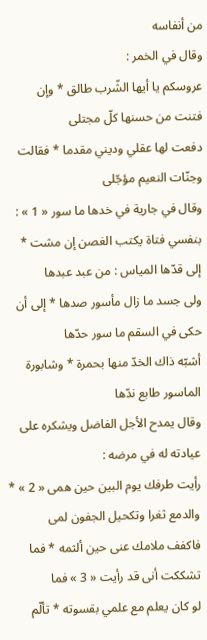من أنفاسه
وقال في الخمر :
عروسكم يا أيها الشّرب طالق * وإن فتنت من حسنها كلّ مجتلى
دفعت لها عقلي وديني مقدما * فقالت وجنّات النعيم مؤجّلى
وقال في جارية في خدها ما سور « 1 » :
بنفسي فتاة يكتب الغصن إن مشت * إلى قدّها المياس : من عبد عبدها
ولى جسد ما زال مأسور صدها * إلى أن حكى في السقم ما سور حدّها
أشبّه ذاك الخدّ منها بحمرة * وشابورة الماسور طابع ندّها
وقال يمدح الأجل الفاضل ويشكره على عيادته له في مرضه :
رأيت طرفك يوم البين حين همى « 2 » * والدمع ثغرا وتكحيل الجفون لمى
فاكفف ملامك عنى حين ألثمه * فما تشككت أنى قد رأيت « 3 » فما
لو كان يعلم مع علمي بقسوته * تألّم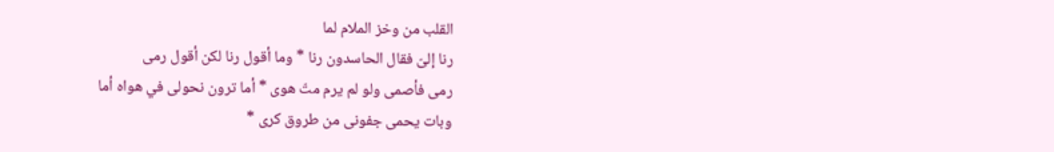القلب من وخز الملام لما
رنا إلىّ فقال الحاسدون رنا * وما أقول رنا لكن أقول رمى
رمى فأصمى ولو لم يرم متّ هوى * أما ترون نحولى في هواه أما
وبات يحمى جفونى من طروق كرى *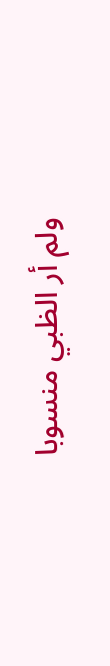ولم أر الظبي منسوبا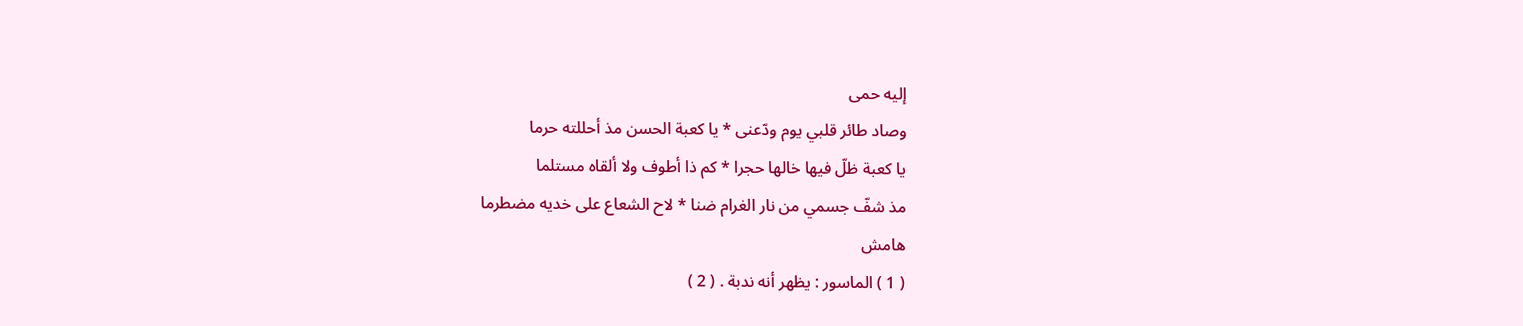إليه حمى
وصاد طائر قلبي يوم ودّعنى * يا كعبة الحسن مذ أحللته حرما
يا كعبة ظلّ فيها خالها حجرا * كم ذا أطوف ولا ألقاه مستلما
مذ شفّ جسمي من نار الغرام ضنا * لاح الشعاع على خديه مضطرما
هامش
( 1 ) الماسور : يظهر أنه ندبة . ( 2 )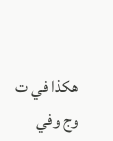هكذا في ت وج وفي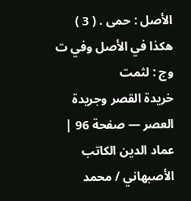الأصل : حمى . ( 3 ) هكذا في الأصل وفي ت وج : لثمت
خريدة القصر وجريدة العصر — صفحة 96 | عماد الدين الكاتب الأصبهاني / محمد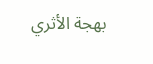بهجة الأثري